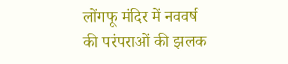लोंगफू मंदिर में नववर्ष की परंपराओं की झलक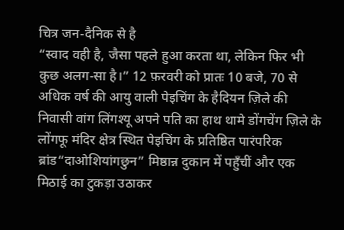चित्र जन-दैनिक से है
“स्वाद वही है, जैसा पहले हुआ करता था, लेकिन फिर भी कुछ अलग-सा है।” 12 फ़रवरी को प्रातः 10 बजे, 70 से अधिक वर्ष की आयु वाली पेइचिंग के हैदियन ज़िले की निवासी वांग लिंगश्यू अपने पति का हाथ थामे डोंगचेंग ज़िले के लोंगफू मंदिर क्षेत्र स्थित पेइचिंग के प्रतिष्ठित पारंपरिक ब्रांड“दाओशियांगछुन” मिष्ठान्न दुकान में पहुँचीं और एक मिठाई का टुकड़ा उठाकर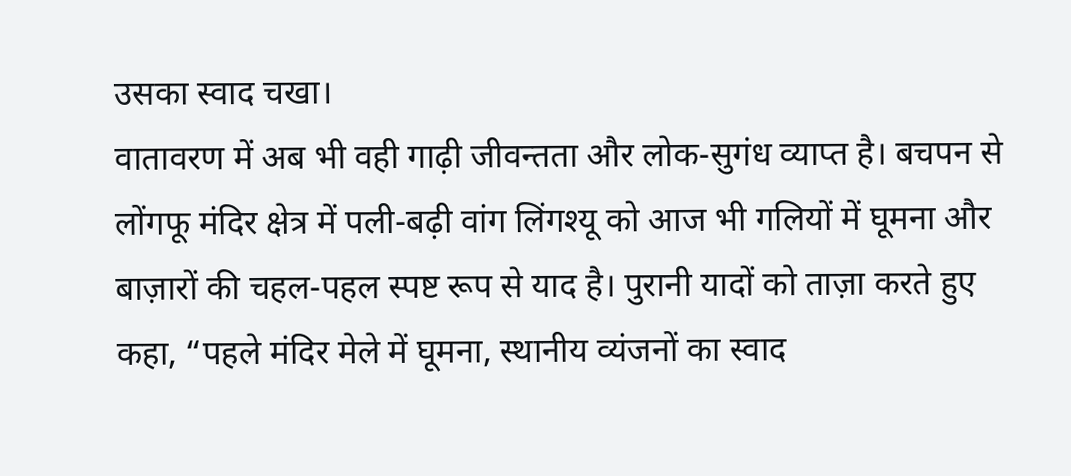उसका स्वाद चखा।
वातावरण में अब भी वही गाढ़ी जीवन्तता और लोक-सुगंध व्याप्त है। बचपन से लोंगफू मंदिर क्षेत्र में पली-बढ़ी वांग लिंगश्यू को आज भी गलियों में घूमना और बाज़ारों की चहल-पहल स्पष्ट रूप से याद है। पुरानी यादों को ताज़ा करते हुए कहा, “पहले मंदिर मेले में घूमना, स्थानीय व्यंजनों का स्वाद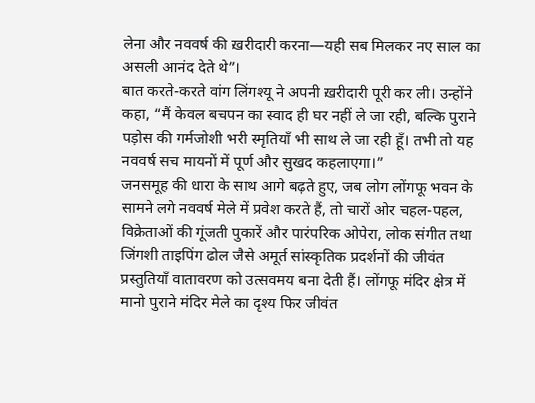लेना और नववर्ष की ख़रीदारी करना—यही सब मिलकर नए साल का असली आनंद देते थे”।
बात करते-करते वांग लिंगश्यू ने अपनी ख़रीदारी पूरी कर ली। उन्होंने कहा, “मैं केवल बचपन का स्वाद ही घर नहीं ले जा रही, बल्कि पुराने पड़ोस की गर्मजोशी भरी स्मृतियाँ भी साथ ले जा रही हूँ। तभी तो यह नववर्ष सच मायनों में पूर्ण और सुखद कहलाएगा।”
जनसमूह की धारा के साथ आगे बढ़ते हुए, जब लोग लोंगफू भवन के सामने लगे नववर्ष मेले में प्रवेश करते हैं, तो चारों ओर चहल-पहल, विक्रेताओं की गूंजती पुकारें और पारंपरिक ओपेरा, लोक संगीत तथा जिंगशी ताइपिंग ढोल जैसे अमूर्त सांस्कृतिक प्रदर्शनों की जीवंत प्रस्तुतियाँ वातावरण को उत्सवमय बना देती हैं। लोंगफू मंदिर क्षेत्र में मानो पुराने मंदिर मेले का दृश्य फिर जीवंत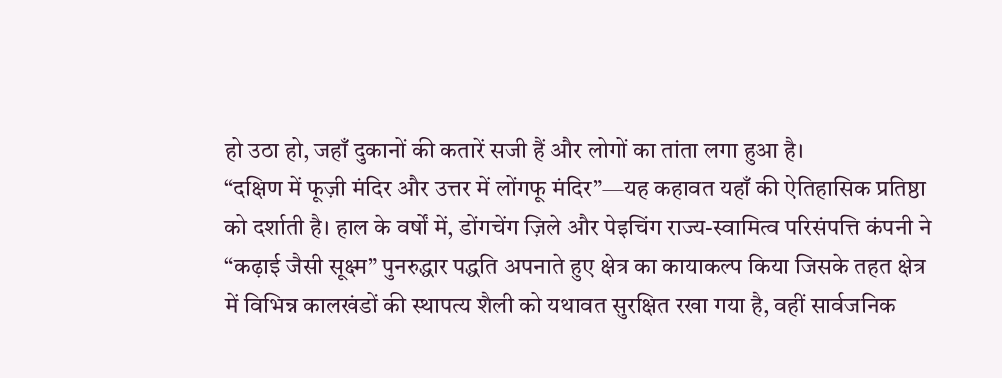हो उठा हो, जहाँ दुकानों की कतारें सजी हैं और लोगों का तांता लगा हुआ है।
“दक्षिण में फूज़ी मंदिर और उत्तर में लोंगफू मंदिर”—यह कहावत यहाँ की ऐतिहासिक प्रतिष्ठा को दर्शाती है। हाल के वर्षों में, डोंगचेंग ज़िले और पेइचिंग राज्य-स्वामित्व परिसंपत्ति कंपनी ने “कढ़ाई जैसी सूक्ष्म” पुनरुद्धार पद्धति अपनाते हुए क्षेत्र का कायाकल्प किया जिसके तहत क्षेत्र में विभिन्न कालखंडों की स्थापत्य शैली को यथावत सुरक्षित रखा गया है, वहीं सार्वजनिक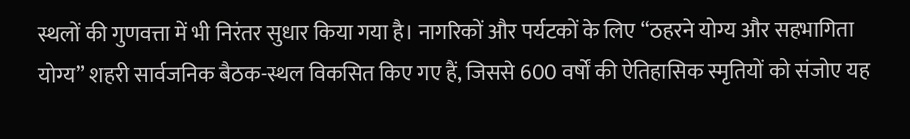स्थलों की गुणवत्ता में भी निरंतर सुधार किया गया है। नागरिकों और पर्यटकों के लिए “ठहरने योग्य और सहभागिता योग्य” शहरी सार्वजनिक बैठक-स्थल विकसित किए गए हैं, जिससे 600 वर्षों की ऐतिहासिक स्मृतियों को संजोए यह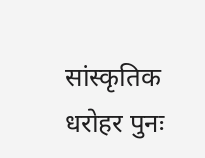सांस्कृतिक धरोहर पुनः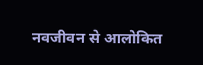नवजीवन से आलोकित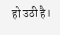हो उठी है।